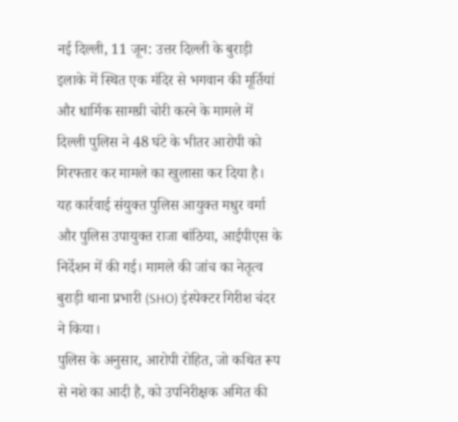नई दिल्ली, 11 जून: उत्तर दिल्ली के बुराड़ी इलाके में स्थित एक मंदिर से भगवान की मूर्तियां और धार्मिक सामग्री चोरी करने के मामले में दिल्ली पुलिस ने 48 घंटे के भीतर आरोपी को गिरफ्तार कर मामले का खुलासा कर दिया है।
यह कार्रवाई संयुक्त पुलिस आयुक्त मधुर वर्मा और पुलिस उपायुक्त राजा बांठिया, आईपीएस के निर्देशन में की गई। मामले की जांच का नेतृत्व बुराड़ी थाना प्रभारी (SHO) इंस्पेक्टर गिरीश चंदर ने किया।
पुलिस के अनुसार, आरोपी रोहित, जो कथित रूप से नशे का आदी है, को उपनिरीक्षक अमित की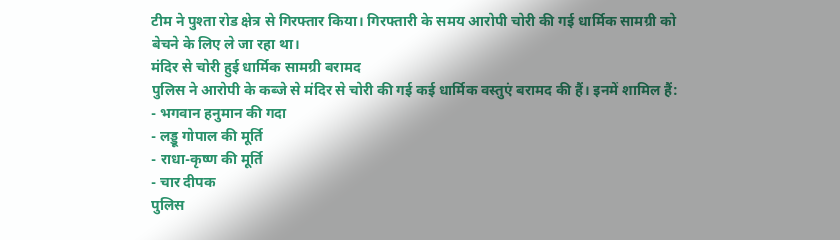टीम ने पुश्ता रोड क्षेत्र से गिरफ्तार किया। गिरफ्तारी के समय आरोपी चोरी की गई धार्मिक सामग्री को बेचने के लिए ले जा रहा था।
मंदिर से चोरी हुई धार्मिक सामग्री बरामद
पुलिस ने आरोपी के कब्जे से मंदिर से चोरी की गई कई धार्मिक वस्तुएं बरामद की हैं। इनमें शामिल हैं:
- भगवान हनुमान की गदा
- लड्डू गोपाल की मूर्ति
- राधा-कृष्ण की मूर्ति
- चार दीपक
पुलिस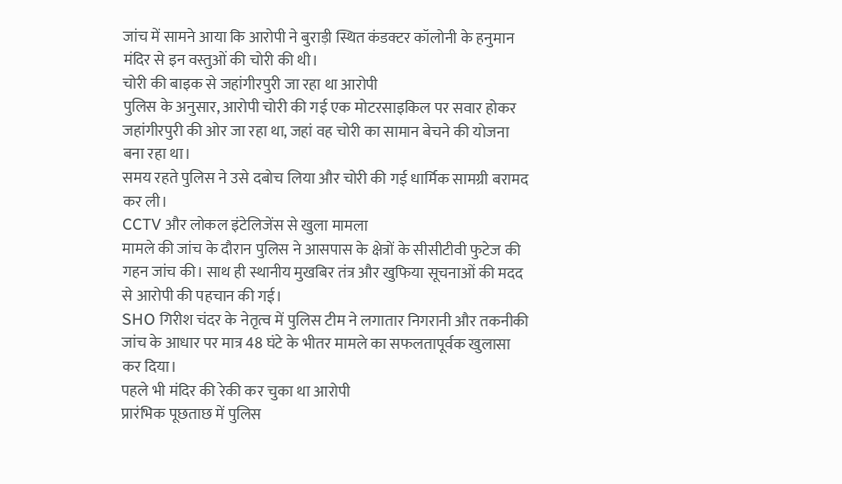जांच में सामने आया कि आरोपी ने बुराड़ी स्थित कंडक्टर कॉलोनी के हनुमान मंदिर से इन वस्तुओं की चोरी की थी।
चोरी की बाइक से जहांगीरपुरी जा रहा था आरोपी
पुलिस के अनुसार, आरोपी चोरी की गई एक मोटरसाइकिल पर सवार होकर जहांगीरपुरी की ओर जा रहा था, जहां वह चोरी का सामान बेचने की योजना बना रहा था।
समय रहते पुलिस ने उसे दबोच लिया और चोरी की गई धार्मिक सामग्री बरामद कर ली।
CCTV और लोकल इंटेलिजेंस से खुला मामला
मामले की जांच के दौरान पुलिस ने आसपास के क्षेत्रों के सीसीटीवी फुटेज की गहन जांच की। साथ ही स्थानीय मुखबिर तंत्र और खुफिया सूचनाओं की मदद से आरोपी की पहचान की गई।
SHO गिरीश चंदर के नेतृत्व में पुलिस टीम ने लगातार निगरानी और तकनीकी जांच के आधार पर मात्र 48 घंटे के भीतर मामले का सफलतापूर्वक खुलासा कर दिया।
पहले भी मंदिर की रेकी कर चुका था आरोपी
प्रारंभिक पूछताछ में पुलिस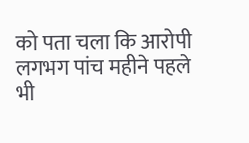को पता चला कि आरोपी लगभग पांच महीने पहले भी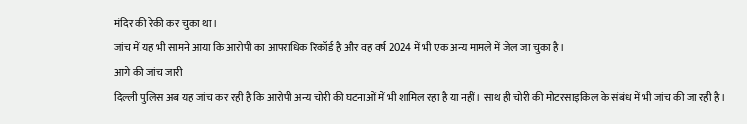मंदिर की रेकी कर चुका था।
जांच में यह भी सामने आया कि आरोपी का आपराधिक रिकॉर्ड है और वह वर्ष 2024 में भी एक अन्य मामले में जेल जा चुका है।
आगे की जांच जारी
दिल्ली पुलिस अब यह जांच कर रही है कि आरोपी अन्य चोरी की घटनाओं में भी शामिल रहा है या नहीं। साथ ही चोरी की मोटरसाइकिल के संबंध में भी जांच की जा रही है।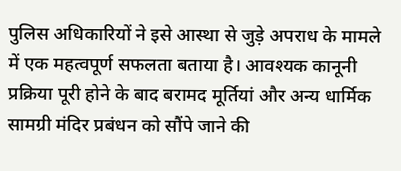पुलिस अधिकारियों ने इसे आस्था से जुड़े अपराध के मामले में एक महत्वपूर्ण सफलता बताया है। आवश्यक कानूनी प्रक्रिया पूरी होने के बाद बरामद मूर्तियां और अन्य धार्मिक सामग्री मंदिर प्रबंधन को सौंपे जाने की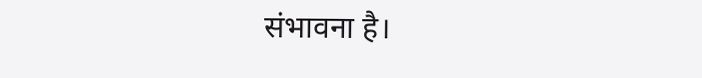संभावना है।